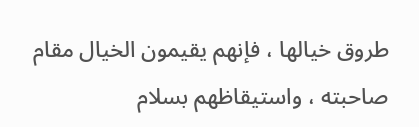طروق خيالها ، فإنهم يقيمون الخيال مقام صاحبته ، واستيقاظهم بسلام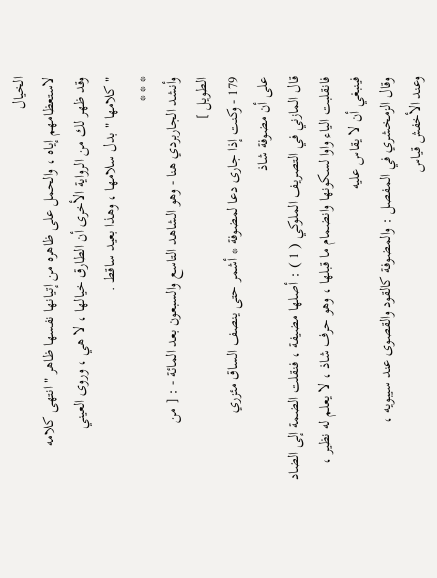الخيال
لاستعظامهم إياه ، والحمل على ظاهره من إتيانها نفسها ظاهر " انتهى كلامه
وقد ظهر لك من الرواية الأخرى أن الطارق خيالها ، لا هي ، وروى العيني
" كلامها " بدل سلامها ، وهذا بعيد ساقط .
* * *
وأنشد الجاربردي هنا - وهو الشاهد التاسع والسبعون بعد المائة - : [ من
الطويل ]
179 - وكنت إذا جارى دعا لمضوفة * أشمر حتى ينصف الساق مئزري
على أن مضوفة شاذ
قال المازني في التصريف الملوكي ( 1 ) : أصلها مضيفة ، فنقلت الضمة إلى الضاد
فانقلبت الياء واوا لسكونها وانضمام ما قبلها ، وهو حرف شاذ ، لا يعلم له نظير ،
فينبغي أن لا يقاس عليه
وقال الزمخشري في المفصل : والمضوفة كالقود والقصوى عند سيبويه ،
وعند الأخفش قياس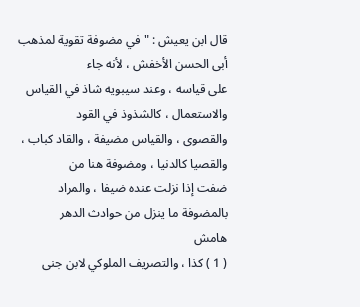قال ابن يعيش : " في مضوفة تقوية لمذهب أبى الحسن الأخفش ، لأنه جاء
على قياسه ، وعند سيبويه شاذ في القياس والاستعمال ، كالشذوذ في القود
والقصوى ، والقياس مضيفة ، والقاد كباب ، والقصيا كالدنيا ، ومضوفة هنا من
ضفت إذا نزلت عنده ضيفا ، والمراد بالمضوفة ما ينزل من حوادث الدهر
هامش
( 1 ) كذا ، والتصريف الملوكي لابن جنى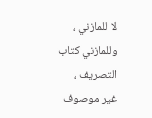لا للمازني ، وللمازني كتاب التصريف ،
غير موصوف